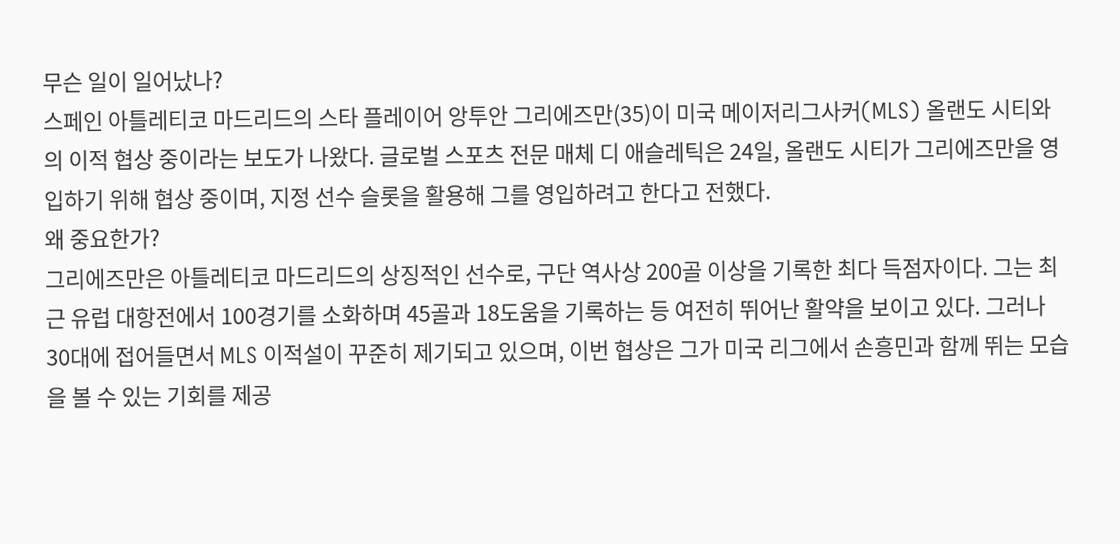무슨 일이 일어났나?
스페인 아틀레티코 마드리드의 스타 플레이어 앙투안 그리에즈만(35)이 미국 메이저리그사커(MLS) 올랜도 시티와의 이적 협상 중이라는 보도가 나왔다. 글로벌 스포츠 전문 매체 디 애슬레틱은 24일, 올랜도 시티가 그리에즈만을 영입하기 위해 협상 중이며, 지정 선수 슬롯을 활용해 그를 영입하려고 한다고 전했다.
왜 중요한가?
그리에즈만은 아틀레티코 마드리드의 상징적인 선수로, 구단 역사상 200골 이상을 기록한 최다 득점자이다. 그는 최근 유럽 대항전에서 100경기를 소화하며 45골과 18도움을 기록하는 등 여전히 뛰어난 활약을 보이고 있다. 그러나 30대에 접어들면서 MLS 이적설이 꾸준히 제기되고 있으며, 이번 협상은 그가 미국 리그에서 손흥민과 함께 뛰는 모습을 볼 수 있는 기회를 제공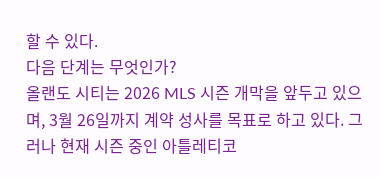할 수 있다.
다음 단계는 무엇인가?
올랜도 시티는 2026 MLS 시즌 개막을 앞두고 있으며, 3월 26일까지 계약 성사를 목표로 하고 있다. 그러나 현재 시즌 중인 아틀레티코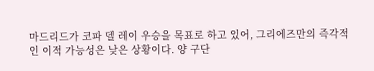마드리드가 코파 델 레이 우승을 목표로 하고 있어, 그리에즈만의 즉각적인 이적 가능성은 낮은 상황이다. 양 구단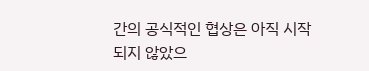간의 공식적인 협상은 아직 시작되지 않았으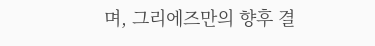며, 그리에즈만의 향후 결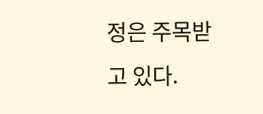정은 주목받고 있다.